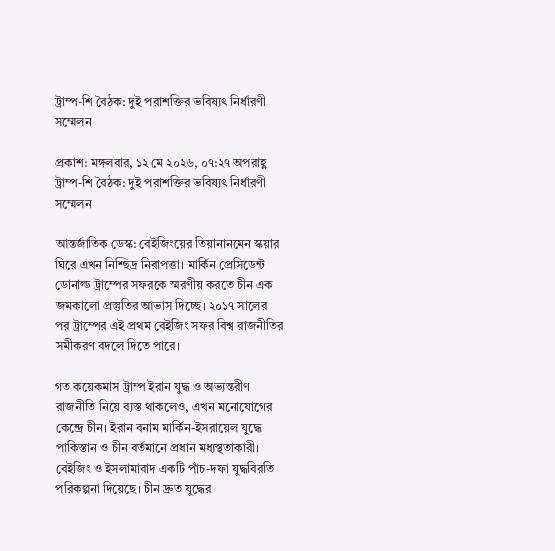ট্রাম্প-শি বৈঠক: দুই পরাশক্তির ভবিষ্যৎ নির্ধারণী সম্মেলন

প্রকাশ: মঙ্গলবার, ১২ মে ২০২৬, ০৭:২৭ অপরাহ্ণ
ট্রাম্প-শি বৈঠক: দুই পরাশক্তির ভবিষ্যৎ নির্ধারণী সম্মেলন

আন্তর্জাতিক ডেস্ক: বেইজিংয়ের তিয়ানানমেন স্কয়ার ঘিরে এখন নিশ্ছিদ্র নিরাপত্তা। মার্কিন প্রেসিডেন্ট ডোনাল্ড ট্রাম্পের সফরকে স্মরণীয় করতে চীন এক জমকালো প্রস্তুতির আভাস দিচ্ছে। ২০১৭ সালের পর ট্রাম্পের এই প্রথম বেইজিং সফর বিশ্ব রাজনীতির সমীকরণ বদলে দিতে পারে।

গত কয়েকমাস ট্রাম্প ইরান যুদ্ধ ও অভ্যন্তরীণ রাজনীতি নিয়ে ব্যস্ত থাকলেও, এখন মনোযোগের কেন্দ্রে চীন। ইরান বনাম মার্কিন-ইসরায়েল যুদ্ধে পাকিস্তান ও চীন বর্তমানে প্রধান মধ্যস্থতাকারী। বেইজিং ও ইসলামাবাদ একটি পাঁচ-দফা যুদ্ধবিরতি পরিকল্পনা দিয়েছে। চীন দ্রুত যুদ্ধের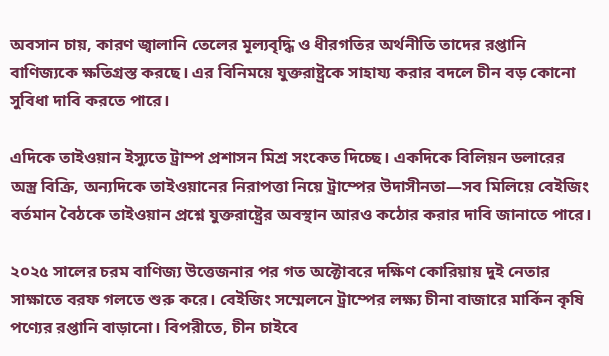অবসান চায়, কারণ জ্বালানি তেলের মূল্যবৃদ্ধি ও ধীরগতির অর্থনীতি তাদের রপ্তানি বাণিজ্যকে ক্ষতিগ্রস্ত করছে। এর বিনিময়ে যুক্তরাষ্ট্রকে সাহায্য করার বদলে চীন বড় কোনো সুবিধা দাবি করতে পারে।

এদিকে তাইওয়ান ইস্যুতে ট্রাম্প প্রশাসন মিশ্র সংকেত দিচ্ছে। একদিকে বিলিয়ন ডলারের অস্ত্র বিক্রি, অন্যদিকে তাইওয়ানের নিরাপত্তা নিয়ে ট্রাম্পের উদাসীনতা—সব মিলিয়ে বেইজিং বর্তমান বৈঠকে তাইওয়ান প্রশ্নে যুক্তরাষ্ট্রের অবস্থান আরও কঠোর করার দাবি জানাতে পারে।

২০২৫ সালের চরম বাণিজ্য উত্তেজনার পর গত অক্টোবরে দক্ষিণ কোরিয়ায় দুই নেতার সাক্ষাতে বরফ গলতে শুরু করে। বেইজিং সম্মেলনে ট্রাম্পের লক্ষ্য চীনা বাজারে মার্কিন কৃষি পণ্যের রপ্তানি বাড়ানো। বিপরীতে, চীন চাইবে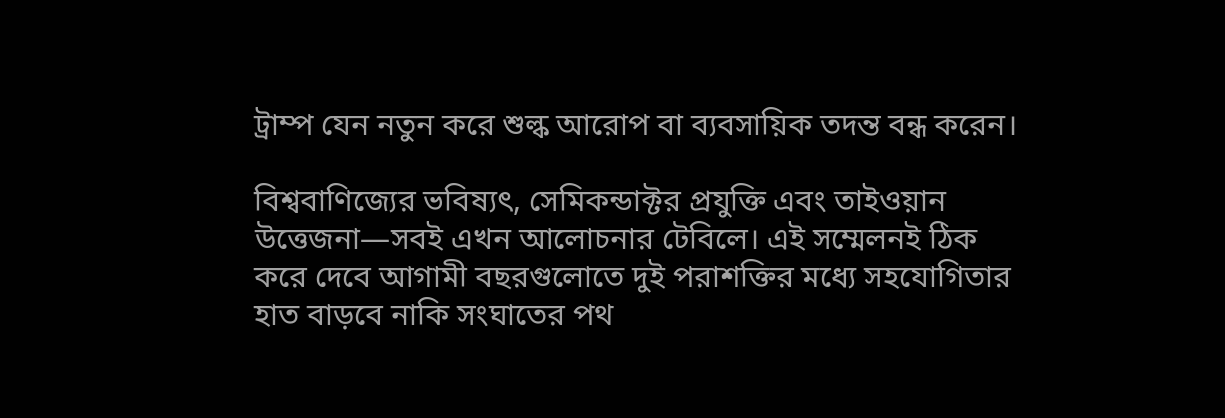ট্রাম্প যেন নতুন করে শুল্ক আরোপ বা ব্যবসায়িক তদন্ত বন্ধ করেন।

বিশ্ববাণিজ্যের ভবিষ্যৎ, সেমিকন্ডাক্টর প্রযুক্তি এবং তাইওয়ান উত্তেজনা—সবই এখন আলোচনার টেবিলে। এই সম্মেলনই ঠিক করে দেবে আগামী বছরগুলোতে দুই পরাশক্তির মধ্যে সহযোগিতার হাত বাড়বে নাকি সংঘাতের পথ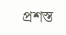প্রশস্ত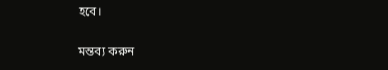হবে।

মন্তব্য করুন